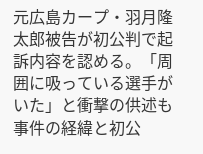元広島カープ・羽月隆太郎被告が初公判で起訴内容を認める。「周囲に吸っている選手がいた」と衝撃の供述も
事件の経緯と初公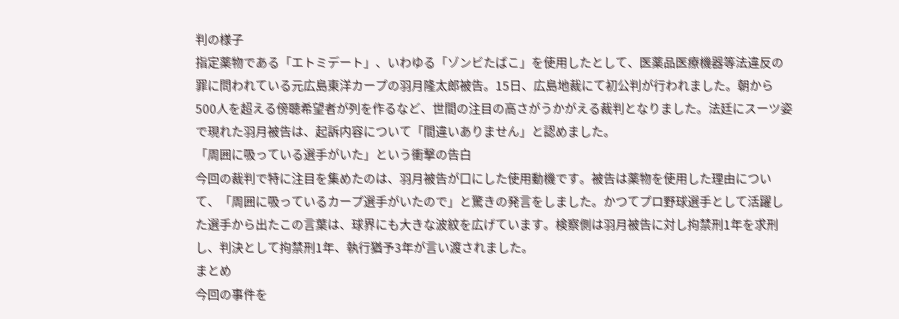判の様子
指定薬物である「エトミデート」、いわゆる「ゾンビたばこ」を使用したとして、医薬品医療機器等法違反の罪に問われている元広島東洋カープの羽月隆太郎被告。15日、広島地裁にて初公判が行われました。朝から500人を超える傍聴希望者が列を作るなど、世間の注目の高さがうかがえる裁判となりました。法廷にスーツ姿で現れた羽月被告は、起訴内容について「間違いありません」と認めました。
「周囲に吸っている選手がいた」という衝撃の告白
今回の裁判で特に注目を集めたのは、羽月被告が口にした使用動機です。被告は薬物を使用した理由について、「周囲に吸っているカープ選手がいたので」と驚きの発言をしました。かつてプロ野球選手として活躍した選手から出たこの言葉は、球界にも大きな波紋を広げています。検察側は羽月被告に対し拘禁刑1年を求刑し、判決として拘禁刑1年、執行猶予3年が言い渡されました。
まとめ
今回の事件を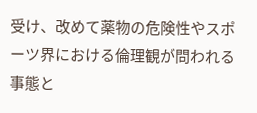受け、改めて薬物の危険性やスポーツ界における倫理観が問われる事態と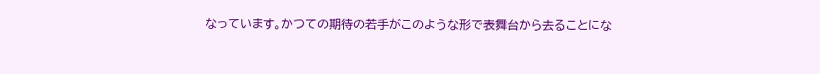なっています。かつての期待の若手がこのような形で表舞台から去ることにな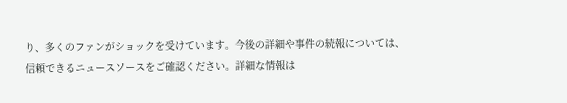り、多くのファンがショックを受けています。今後の詳細や事件の続報については、信頼できるニュースソースをご確認ください。詳細な情報は